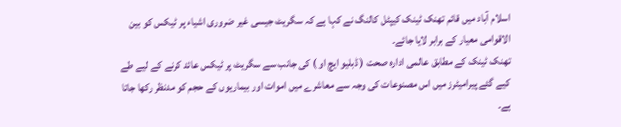اسلام آباد میں قائم تھنک ٹینک کیپٹل کالنگ نے کہا ہے کہ سگریٹ جیسی غیر ضروری اشیاء پر ٹیکس کو بین الاقوامی معیار کے برابر لایا جائے۔
تھنک ٹینک کے مطابق عالمی ادارہ صحت ( ڈبلیو ایچ او ) کی جانب سے سگریٹ پر ٹیکس عائد کرنے کے لیے طے کیے گئے پیرامیٹرز میں اس مصنوعات کی وجہ سے معاشرے میں اموات اور بیماریوں کے حجم کو مدنظر رکھا جاتا ہے۔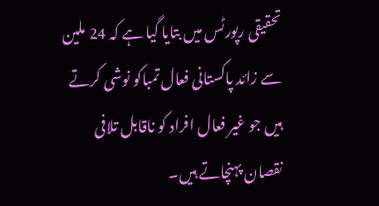تحقیقی رپورٹس میں بتایا گیا ہے کہ 24 ملین سے زائد پاکستانی فعال تمباکو نوشی کرتے ہیں جو غیر فعال افراد کو ناقابل تلافی نقصان پہنچاتے ہیں۔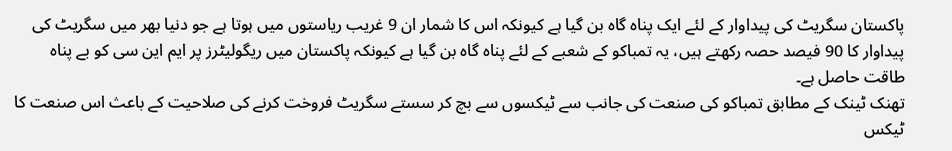پاکستان سگریٹ کی پیداوار کے لئے ایک پناہ گاہ بن گیا ہے کیونکہ اس کا شمار ان 9 غریب ریاستوں میں ہوتا ہے جو دنیا بھر میں سگریٹ کی پیداوار کا 90 فیصد حصہ رکھتے ہیں، یہ تمباکو کے شعبے کے لئے پناہ گاہ بن گیا ہے کیونکہ پاکستان میں ریگولیٹرز پر ایم این سی کو بے پناہ طاقت حاصل ہے۔
تھنک ٹینک کے مطابق تمباکو کی صنعت کی جانب سے ٹیکسوں سے بچ کر سستے سگریٹ فروخت کرنے کی صلاحیت کے باعث اس صنعت کا ٹیکس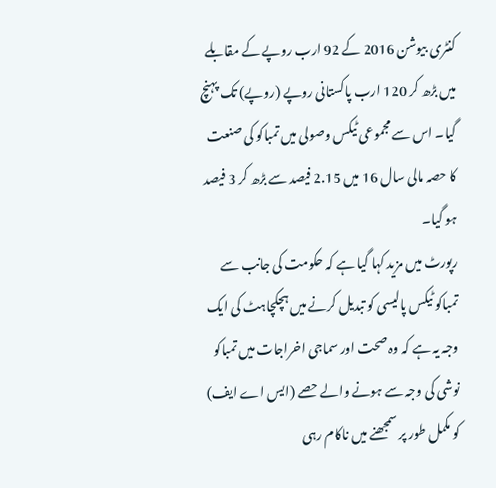کنٹری بیوشن 2016 کے 92 ارب روپے کے مقابلے میں بڑھ کر 120 ارب پاکستانی روپے (روپے) تک پہنچ گیا۔ اس سے مجموعی ٹیکس وصولی میں تمباکو کی صنعت کا حصہ مالی سال 16 میں 2.15 فیصد سے بڑھ کر 3 فیصد ہو گیا۔
رپورٹ میں مزید کہا گیا ہے کہ حکومت کی جانب سے تمباکو ٹیکس پالیسی کو تبدیل کرنے میں ہچکچاہٹ کی ایک وجہ یہ ہے کہ وہ صحت اور سماجی اخراجات میں تمباکو نوشی کی وجہ سے ہونے والے حصے (ایس اے ایف) کو مکمل طور پر سمجھنے میں ناکام رہی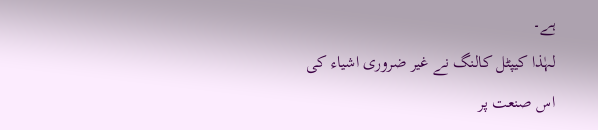ہے۔
لہٰذا کیپٹل کالنگ نے غیر ضروری اشیاء کی اس صنعت پر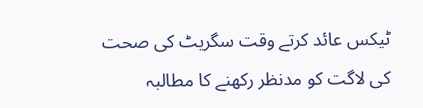ٹیکس عائد کرتے وقت سگریٹ کی صحت کی لاگت کو مدنظر رکھنے کا مطالبہ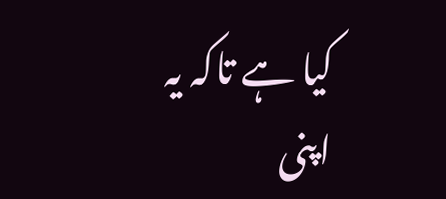کیا ہے تاکہ یہ اپنی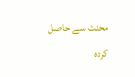محنت سے حاصل کردہ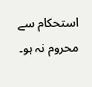استحکام سے محروم نہ ہو۔